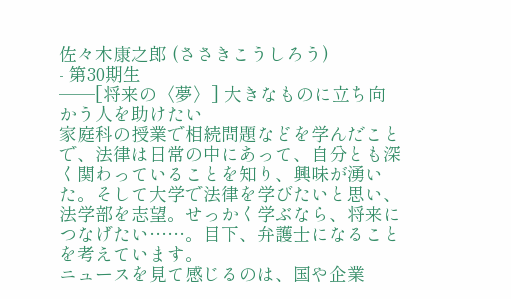佐々木康之郎 (ささきこうしろう)
- 第30期生
──[将来の〈夢〉] 大きなものに立ち向かう人を助けたい
家庭科の授業で相続問題などを学んだことで、法律は日常の中にあって、自分とも深く関わっていることを知り、興味が湧いた。そして大学で法律を学びたいと思い、法学部を志望。せっかく学ぶなら、将来につなげたい……。目下、弁護士になることを考えています。
ニュースを見て感じるのは、国や企業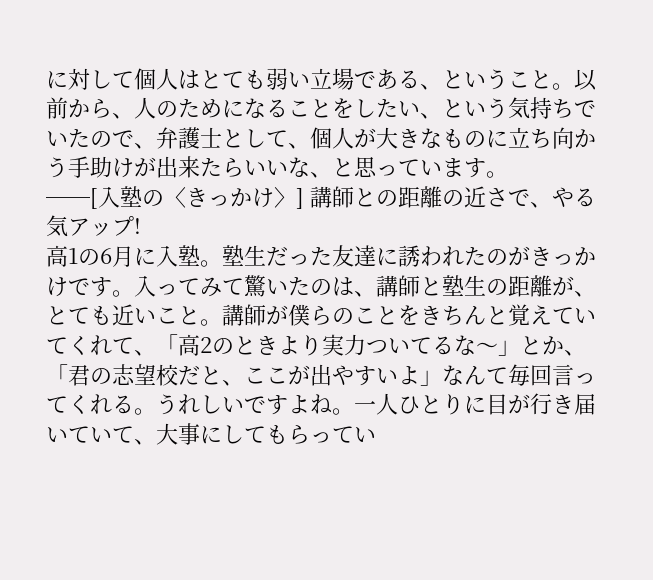に対して個人はとても弱い立場である、ということ。以前から、人のためになることをしたい、という気持ちでいたので、弁護士として、個人が大きなものに立ち向かう手助けが出来たらいいな、と思っています。
──[入塾の〈きっかけ〉] 講師との距離の近さで、やる気アップ!
高1の6月に入塾。塾生だった友達に誘われたのがきっかけです。入ってみて驚いたのは、講師と塾生の距離が、とても近いこと。講師が僕らのことをきちんと覚えていてくれて、「高2のときより実力ついてるな〜」とか、「君の志望校だと、ここが出やすいよ」なんて毎回言ってくれる。うれしいですよね。一人ひとりに目が行き届いていて、大事にしてもらってい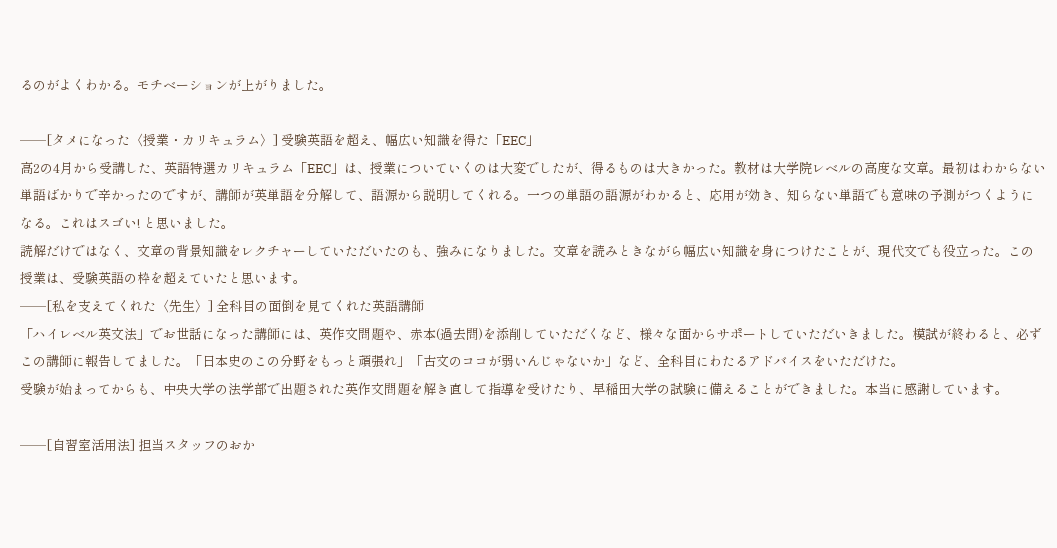るのがよくわかる。モチベーションが上がりました。

──[タメになった〈授業・カリキュラム〉] 受験英語を超え、幅広い知識を得た「EEC」
高2の4月から受講した、英語特選カリキュラム「EEC」は、授業についていくのは大変でしたが、得るものは大きかった。教材は大学院レベルの高度な文章。最初はわからない単語ばかりで辛かったのですが、講師が英単語を分解して、語源から説明してくれる。一つの単語の語源がわかると、応用が効き、知らない単語でも意味の予測がつくようになる。これはスゴい! と思いました。
読解だけではなく、文章の背景知識をレクチャーしていただいたのも、強みになりました。文章を読みときながら幅広い知識を身につけたことが、現代文でも役立った。この授業は、受験英語の枠を超えていたと思います。
──[私を支えてくれた〈先生〉] 全科目の面倒を見てくれた英語講師
「ハイレベル英文法」でお世話になった講師には、英作文問題や、赤本(過去問)を添削していただくなど、様々な面からサポートしていただいきました。模試が終わると、必ずこの講師に報告してました。「日本史のこの分野をもっと頑張れ」「古文のココが弱いんじゃないか」など、全科目にわたるアドバイスをいただけた。
受験が始まってからも、中央大学の法学部で出題された英作文問題を解き直して指導を受けたり、早稲田大学の試験に備えることができました。本当に感謝しています。

──[自習室活用法] 担当スタッフのおか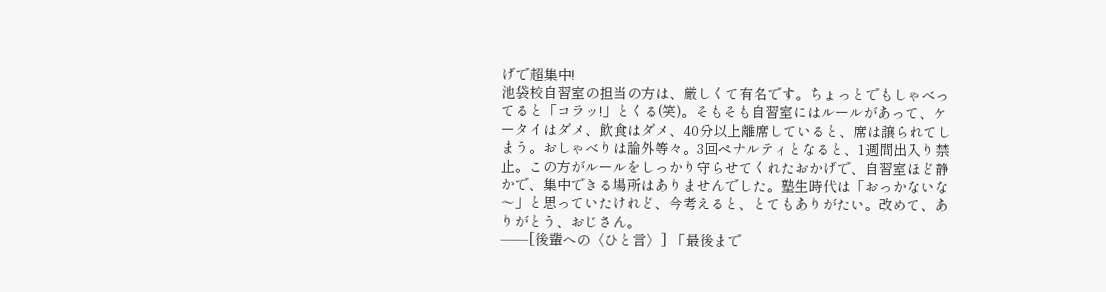げで超集中!
池袋校自習室の担当の方は、厳しくて有名です。ちょっとでもしゃべってると「コラッ!」とくる(笑)。そもそも自習室にはルールがあって、ケータイはダメ、飲食はダメ、40分以上離席していると、席は譲られてしまう。おしゃべりは論外等々。3回ペナルティとなると、1週間出入り禁止。この方がルールをしっかり守らせてくれたおかげで、自習室ほど静かで、集中できる場所はありませんでした。塾生時代は「おっかないな〜」と思っていたけれど、今考えると、とてもありがたい。改めて、ありがとう、おじさん。
──[後輩への〈ひと言〉] 「最後まで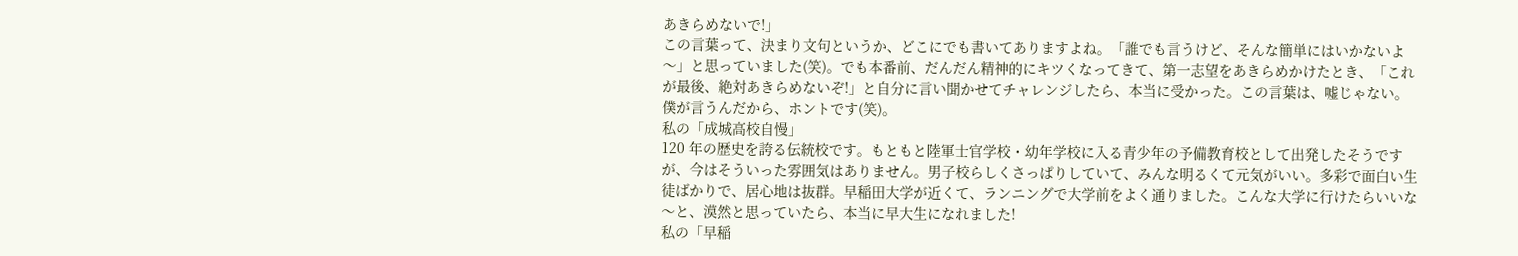あきらめないで!」
この言葉って、決まり文句というか、どこにでも書いてありますよね。「誰でも言うけど、そんな簡単にはいかないよ〜」と思っていました(笑)。でも本番前、だんだん精神的にキツくなってきて、第一志望をあきらめかけたとき、「これが最後、絶対あきらめないぞ!」と自分に言い聞かせてチャレンジしたら、本当に受かった。この言葉は、嘘じゃない。僕が言うんだから、ホントです(笑)。
私の「成城高校自慢」
120 年の歴史を誇る伝統校です。もともと陸軍士官学校・幼年学校に入る青少年の予備教育校として出発したそうですが、今はそういった雰囲気はありません。男子校らしくさっぱりしていて、みんな明るくて元気がいい。多彩で面白い生徒ばかりで、居心地は抜群。早稲田大学が近くて、ランニングで大学前をよく通りました。こんな大学に行けたらいいな〜と、漠然と思っていたら、本当に早大生になれました!
私の「早稲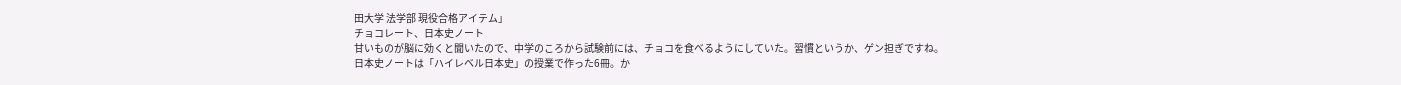田大学 法学部 現役合格アイテム」
チョコレート、日本史ノート
甘いものが脳に効くと聞いたので、中学のころから試験前には、チョコを食べるようにしていた。習慣というか、ゲン担ぎですね。
日本史ノートは「ハイレベル日本史」の授業で作った6冊。か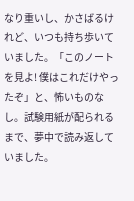なり重いし、かさばるけれど、いつも持ち歩いていました。「このノートを見よ! 僕はこれだけやったぞ」と、怖いものなし。試験用紙が配られるまで、夢中で読み返していました。